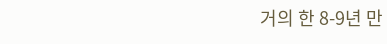거의 한 8-9년 만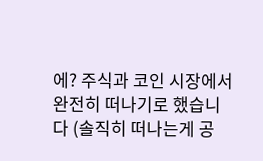에? 주식과 코인 시장에서 완전히 떠나기로 했습니다 (솔직히 떠나는게 공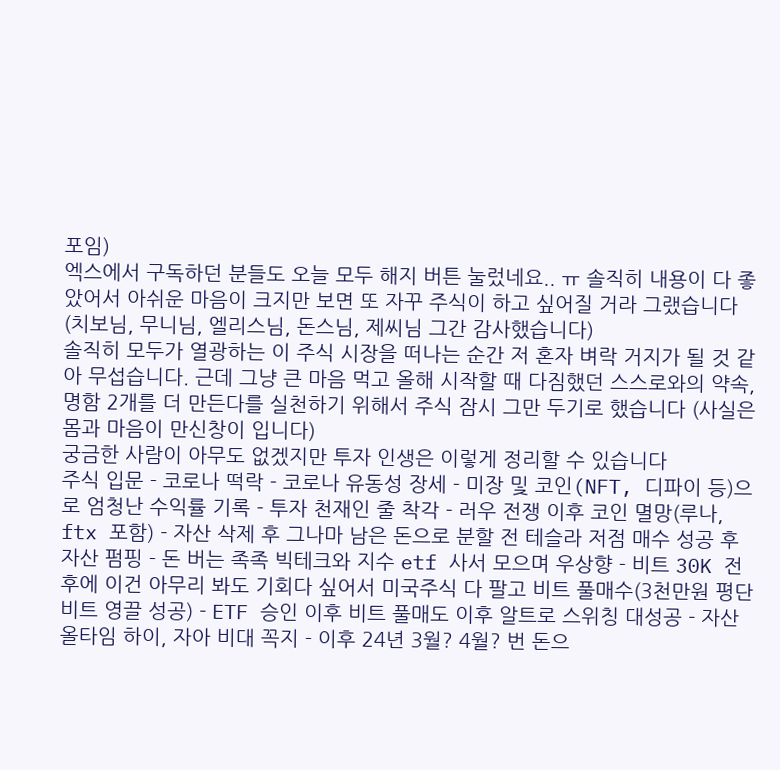포임)
엑스에서 구독하던 분들도 오늘 모두 해지 버튼 눌렀네요.. ㅠ 솔직히 내용이 다 좋았어서 아쉬운 마음이 크지만 보면 또 자꾸 주식이 하고 싶어질 거라 그랬습니다 (치보님, 무니님, 엘리스님, 돈스님, 제씨님 그간 감사했습니다)
솔직히 모두가 열광하는 이 주식 시장을 떠나는 순간 저 혼자 벼락 거지가 될 것 같아 무섭습니다. 근데 그냥 큰 마음 먹고 올해 시작할 때 다짐했던 스스로와의 약속, 명함 2개를 더 만든다를 실천하기 위해서 주식 잠시 그만 두기로 했습니다 (사실은 몸과 마음이 만신창이 입니다)
궁금한 사람이 아무도 없겠지만 투자 인생은 이렇게 정리할 수 있습니다
주식 입문 - 코로나 떡락 - 코로나 유동성 장세 - 미장 및 코인(NFT, 디파이 등)으로 엄청난 수익률 기록 - 투자 천재인 줄 착각 - 러우 전쟁 이후 코인 멸망(루나, ftx 포함) - 자산 삭제 후 그나마 남은 돈으로 분할 전 테슬라 저점 매수 성공 후 자산 펌핑 - 돈 버는 족족 빅테크와 지수 etf 사서 모으며 우상향 - 비트 30K 전후에 이건 아무리 봐도 기회다 싶어서 미국주식 다 팔고 비트 풀매수(3천만원 평단 비트 영끌 성공) - ETF 승인 이후 비트 풀매도 이후 알트로 스위칭 대성공 - 자산 올타임 하이, 자아 비대 꼭지 - 이후 24년 3월? 4월? 번 돈으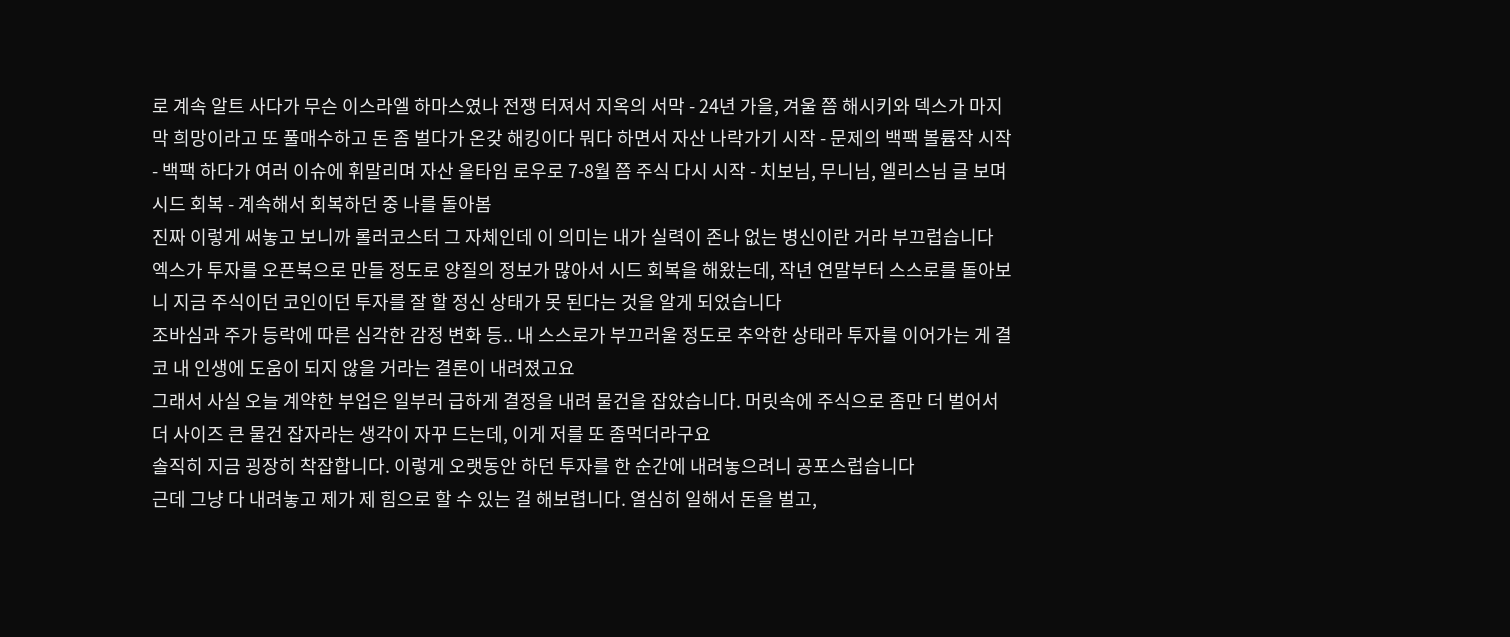로 계속 알트 사다가 무슨 이스라엘 하마스였나 전쟁 터져서 지옥의 서막 - 24년 가을, 겨울 쯤 해시키와 덱스가 마지막 희망이라고 또 풀매수하고 돈 좀 벌다가 온갖 해킹이다 뭐다 하면서 자산 나락가기 시작 - 문제의 백팩 볼륨작 시작 - 백팩 하다가 여러 이슈에 휘말리며 자산 올타임 로우로 7-8월 쯤 주식 다시 시작 - 치보님, 무니님, 엘리스님 글 보며 시드 회복 - 계속해서 회복하던 중 나를 돌아봄
진짜 이렇게 써놓고 보니까 롤러코스터 그 자체인데 이 의미는 내가 실력이 존나 없는 병신이란 거라 부끄럽습니다
엑스가 투자를 오픈북으로 만들 정도로 양질의 정보가 많아서 시드 회복을 해왔는데, 작년 연말부터 스스로를 돌아보니 지금 주식이던 코인이던 투자를 잘 할 정신 상태가 못 된다는 것을 알게 되었습니다
조바심과 주가 등락에 따른 심각한 감정 변화 등.. 내 스스로가 부끄러울 정도로 추악한 상태라 투자를 이어가는 게 결코 내 인생에 도움이 되지 않을 거라는 결론이 내려졌고요
그래서 사실 오늘 계약한 부업은 일부러 급하게 결정을 내려 물건을 잡았습니다. 머릿속에 주식으로 좀만 더 벌어서 더 사이즈 큰 물건 잡자라는 생각이 자꾸 드는데, 이게 저를 또 좀먹더라구요
솔직히 지금 굉장히 착잡합니다. 이렇게 오랫동안 하던 투자를 한 순간에 내려놓으려니 공포스럽습니다
근데 그냥 다 내려놓고 제가 제 힘으로 할 수 있는 걸 해보렵니다. 열심히 일해서 돈을 벌고,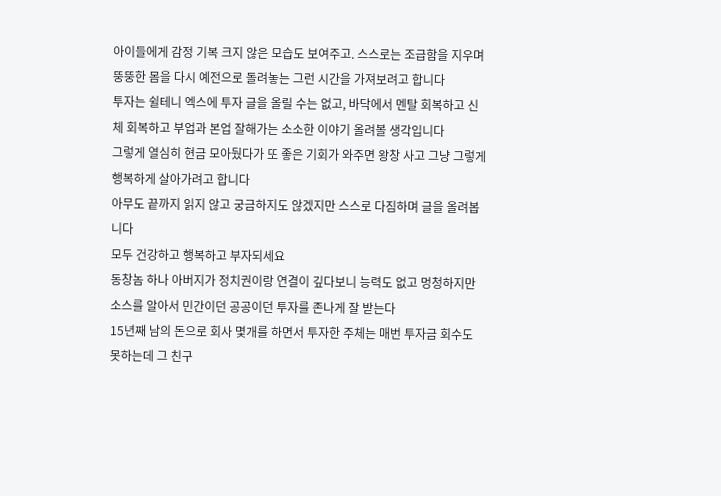아이들에게 감정 기복 크지 않은 모습도 보여주고. 스스로는 조급함을 지우며 뚱뚱한 몸을 다시 예전으로 돌려놓는 그런 시간을 가져보려고 합니다
투자는 쉴테니 엑스에 투자 글을 올릴 수는 없고, 바닥에서 멘탈 회복하고 신체 회복하고 부업과 본업 잘해가는 소소한 이야기 올려볼 생각입니다
그렇게 열심히 현금 모아뒀다가 또 좋은 기회가 와주면 왕창 사고 그냥 그렇게 행복하게 살아가려고 합니다
아무도 끝까지 읽지 않고 궁금하지도 않겠지만 스스로 다짐하며 글을 올려봅니다
모두 건강하고 행복하고 부자되세요
동창놈 하나 아버지가 정치권이랑 연결이 깊다보니 능력도 없고 멍청하지만 소스를 알아서 민간이던 공공이던 투자를 존나게 잘 받는다
15년째 남의 돈으로 회사 몇개를 하면서 투자한 주체는 매번 투자금 회수도 못하는데 그 친구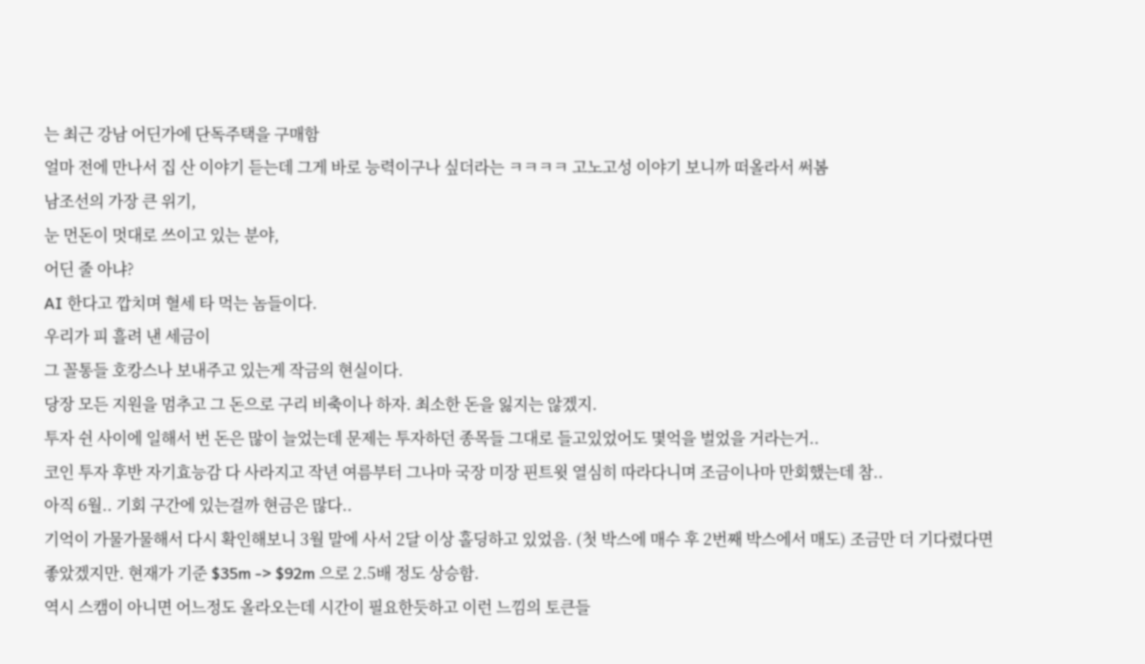는 최근 강남 어딘가에 단독주택을 구매함
얼마 전에 만나서 집 산 이야기 듣는데 그게 바로 능력이구나 싶더라는 ㅋㅋㅋㅋ 고노고성 이야기 보니까 떠올라서 써봄
남조선의 가장 큰 위기,
눈 먼돈이 멋대로 쓰이고 있는 분야,
어딘 줄 아냐?
AI 한다고 깝치며 혈세 타 먹는 놈들이다.
우리가 피 흘려 낸 세금이
그 꼴통들 호캉스나 보내주고 있는게 작금의 현실이다.
당장 모든 지원을 멈추고 그 돈으로 구리 비축이나 하자. 최소한 돈을 잃지는 않겠지.
투자 쉰 사이에 일해서 번 돈은 많이 늘었는데 문제는 투자하던 종목들 그대로 들고있었어도 몇억을 벌었을 거라는거..
코인 투자 후반 자기효능감 다 사라지고 작년 여름부터 그나마 국장 미장 핀트윗 열심히 따라다니며 조금이나마 만회했는데 참..
아직 6월.. 기회 구간에 있는걸까 현금은 많다..
기억이 가물가물해서 다시 확인해보니 3월 말에 사서 2달 이상 홀딩하고 있었음. (첫 박스에 매수 후 2번째 박스에서 매도) 조금만 더 기다렸다면 좋았겠지만. 현재가 기준 $35m -> $92m 으로 2.5배 정도 상승함.
역시 스캠이 아니면 어느정도 올라오는데 시간이 필요한듯하고 이런 느낌의 토큰들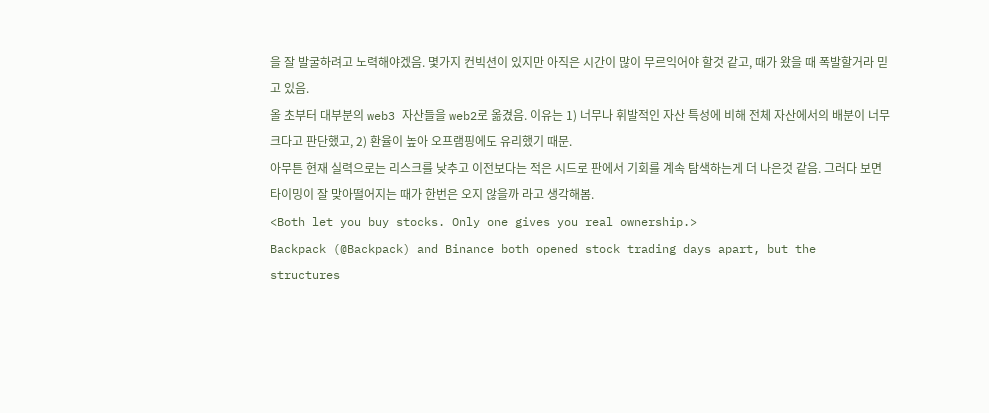을 잘 발굴하려고 노력해야겠음. 몇가지 컨빅션이 있지만 아직은 시간이 많이 무르익어야 할것 같고, 때가 왔을 때 폭발할거라 믿고 있음.
올 초부터 대부분의 web3 자산들을 web2로 옮겼음. 이유는 1) 너무나 휘발적인 자산 특성에 비해 전체 자산에서의 배분이 너무 크다고 판단했고, 2) 환율이 높아 오프램핑에도 유리했기 때문.
아무튼 현재 실력으로는 리스크를 낮추고 이전보다는 적은 시드로 판에서 기회를 계속 탐색하는게 더 나은것 같음. 그러다 보면 타이밍이 잘 맞아떨어지는 때가 한번은 오지 않을까 라고 생각해봄.
<Both let you buy stocks. Only one gives you real ownership.>
Backpack (@Backpack) and Binance both opened stock trading days apart, but the structures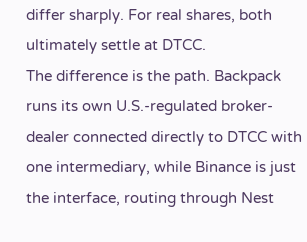differ sharply. For real shares, both ultimately settle at DTCC.
The difference is the path. Backpack runs its own U.S.-regulated broker-dealer connected directly to DTCC with one intermediary, while Binance is just the interface, routing through Nest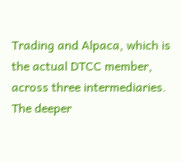Trading and Alpaca, which is the actual DTCC member, across three intermediaries.
The deeper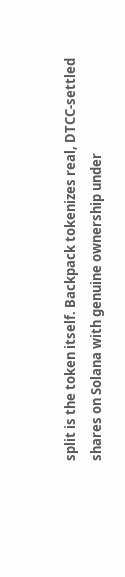split is the token itself. Backpack tokenizes real, DTCC-settled shares on Solana with genuine ownership under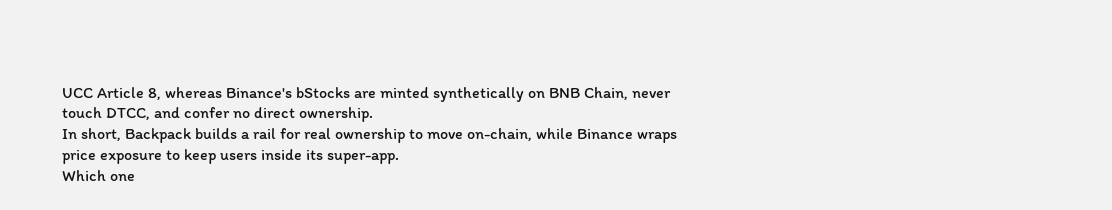UCC Article 8, whereas Binance's bStocks are minted synthetically on BNB Chain, never touch DTCC, and confer no direct ownership.
In short, Backpack builds a rail for real ownership to move on-chain, while Binance wraps price exposure to keep users inside its super-app.
Which one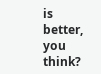is better, you think?